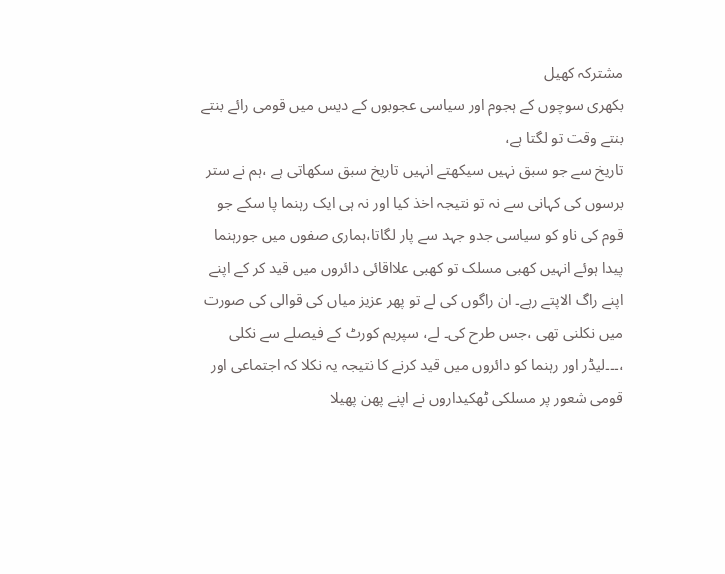مشترکہ کھیل
بکھری سوچوں کے ہجوم اور سیاسی عجوبوں کے دیس میں قومی رائے بنتے بنتے وقت تو لگتا ہے،
تاریخ سے جو سبق نہیں سیکھتے انہیں تاریخ سبق سکھاتی ہے ،ہم نے ستر برسوں کی کہانی سے نہ تو نتیجہ اخذ کیا اور نہ ہی ایک رہنما پا سکے جو قوم کی ناو کو سیاسی جدو جہد سے پار لگاتا،ہماری صفوں میں جورہنما پیدا ہوئے انہیں کھبی مسلک تو کھبی علااقائی دائروں میں قید کر کے اپنے اپنے راگ الاپتے رہے۔ ان راگوں کی لے تو پھر عزیز میاں کی قوالی کی صورت میں نکلنی تھی ،جس طرح کی۔ لے، سپریم کورٹ کے فیصلے سے نکلی ،۔۔۔لیڈر اور رہنما کو دائروں میں قید کرنے کا نتیجہ یہ نکلا کہ اجتماعی اور قومی شعور پر مسلکی ٹھکیداروں نے اپنے پھن پھیلا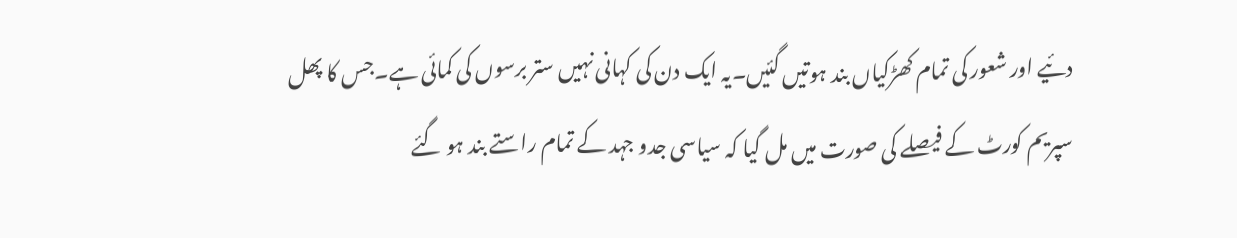دئیے اور شعور کی تمام کھڑکیاں بند ہوتیں گئیں۔یہ ایک دن کی کہانی نہیں ستر برسوں کی کمائی ہے۔جس کا پھل سپریم کورٹ کے فیصلے کی صورت میں مل گیا کہ سیاسی جدو جہد کے تمام راستے بند ہو گئے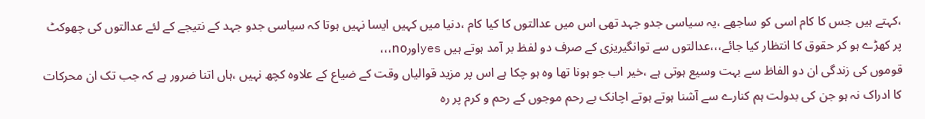،کہتے ہیں جس کا کام اسی کو ساجھے ،یہ سیاسی جدو جہد تھی اس میں عدالتوں کا کیا کام ،دنیا میں کہیں ایسا نہیں ہوتا کہ سیاسی جدو جہد کے نتیجے کے لئے عدالتوں کی چھوکٹ پر کھڑے ہو کر حقوق کا انتظار کیا جائے،،،عدالتوں سے توانگیریزی کے صرف دو لفظ بر آمد ہوتے ہیں yesاورno،،،
قوموں کی زندگی ان دو الفاظ سے بہت وسیع ہوتی ہے ،خیر اب جو ہونا تھا وہ ہو چکا ہے اس پر مزید قوالیاں وقت کے ضیاع کے علاوہ کچھ نہیں ،ہاں اتنا ضرور ہے کہ جب تک ان محرکات کا ادراک نہ ہو جن کی بدولت ہم کنارے سے آشنا ہوتے ہوتے اچانک بے رحم موجوں کے رحم و کرم پر رہ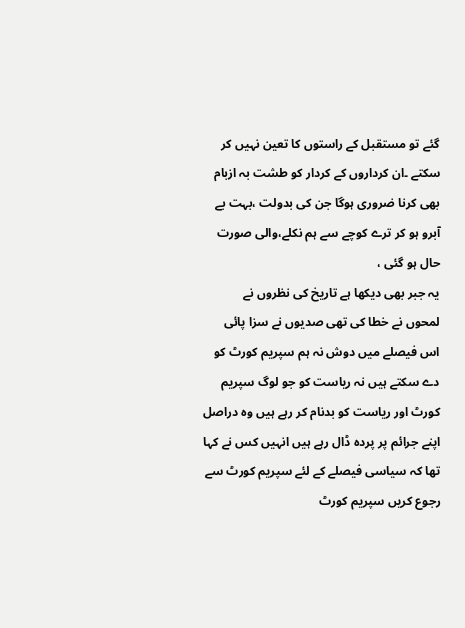گئے تو مستقبل کے راستوں کا تعین نہیں کر سکتے ۔ان کرداروں کے کردار کو طشت بہ ازبام بھی کرنا ضروری ہوگا جن کی بدولت ،بہت بے آبرو ہو کر ترے کوچے سے ہم نکلے،والی صورت حال ہو گئی ،
یہ جبر بھی دیکھا ہے تاریخ کی نظروں نے
لمحوں نے خطا کی تھی صدیوں نے سزا پائی
اس فیصلے میں دوش نہ ہم سپریم کورٹ کو دے سکتے ہیں نہ ریاست کو جو لوگ سپریم کورٹ اور ریاست کو بدنام کر رہے ہیں وہ دراصل اپنے جرائم پر پردہ ڈال رہے ہیں انہیں کس نے کہا تھا کہ سیاسی فیصلے کے لئے سپریم کورٹ سے رجوع کریں سپریم کورٹ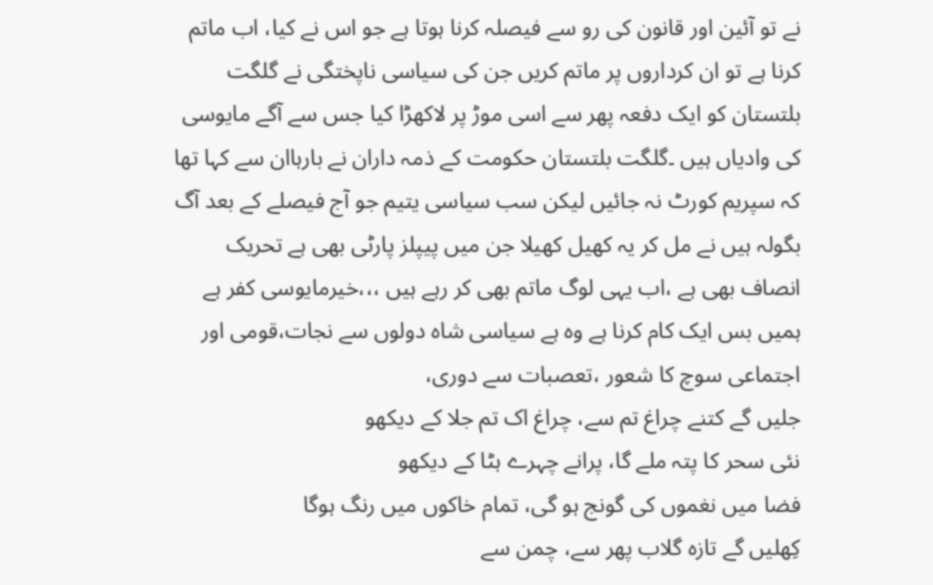نے تو آئین اور قانون کی رو سے فیصلہ کرنا ہوتا ہے جو اس نے کیا، اب ماتم کرنا ہے تو ان کرداروں پر ماتم کریں جن کی سیاسی ناپختگی نے گلگت بلتستان کو ایک دفعہ پھر سے اسی موڑ پر لاکھڑا کیا جس سے آگے مایوسی کی وادیاں ہیں ۔گلگت بلتستان حکومت کے ذمہ داران نے بارہاان سے کہا تھا کہ سپریم کورٹ نہ جائیں لیکن سب سیاسی یتیم جو آج فیصلے کے بعد آگ بگولہ ہیں نے مل کر یہ کھیل کھیلا جن میں پیپلز پارٹی بھی ہے تحریک انصاف بھی ہے ،اب یہی لوگ ماتم بھی کر رہے ہیں ،،،خیرمایوسی کفر ہے ہمیں بس ایک کام کرنا ہے وہ ہے سیاسی شاہ دولوں سے نجات،قومی اور اجتماعی سوچ کا شعور ،تعصبات سے دوری،
جلیں گے کتنے چراغ تم سے، چراغ اک تم جلا کے دیکھو
نئی سحر کا پتہ ملے گا، پرانے چہرے ہٹا کے دیکھو
فضا میں نغموں کی گونج ہو گی، تمام خاکوں میں رنگ ہوگا
کِھلیں گے تازہ گلاب پھر سے، چمن سے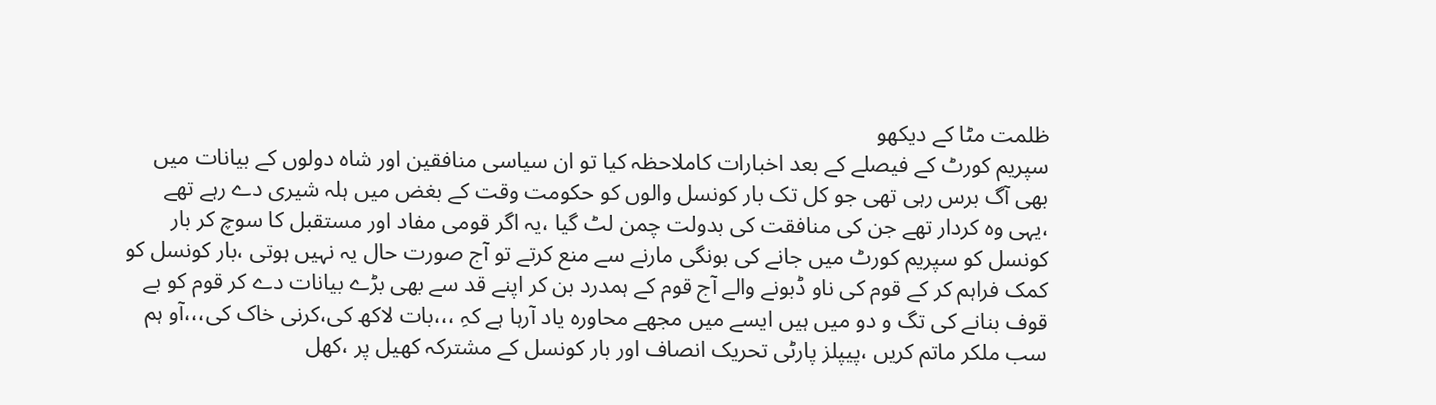ظلمت مٹا کے دیکھو
سپریم کورٹ کے فیصلے کے بعد اخبارات کاملاحظہ کیا تو ان سیاسی منافقین اور شاہ دولوں کے بیانات میں بھی آگ برس رہی تھی جو کل تک بار کونسل والوں کو حکومت وقت کے بغض میں ہلہ شیری دے رہے تھے ،یہی وہ کردار تھے جن کی منافقت کی بدولت چمن لٹ گیا ،یہ اگر قومی مفاد اور مستقبل کا سوچ کر بار کونسل کو سپریم کورٹ میں جانے کی بونگی مارنے سے منع کرتے تو آج صورت حال یہ نہیں ہوتی ،بار کونسل کو کمک فراہم کر کے قوم کی ناو ڈبونے والے آج قوم کے ہمدرد بن کر اپنے قد سے بھی بڑے بیانات دے کر قوم کو بے قوف بنانے کی تگ و دو میں ہیں ایسے میں مجھے محاورہ یاد آرہا ہے کہِ ،،،بات لاکھ کی،کرنی خاک کی،،،آو ہم سب ملکر ماتم کریں ،پیپلز پارٹی تحریک انصاف اور بار کونسل کے مشترکہ کھیل پر ،کھل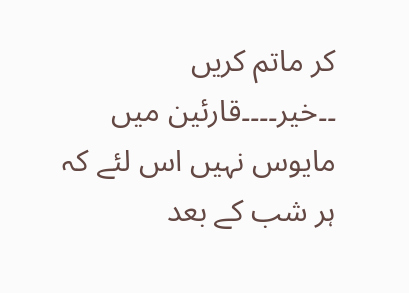کر ماتم کریں ۔۔خیر۔۔۔۔قارئین میں مایوس نہیں اس لئے کہ ہر شب کے بعد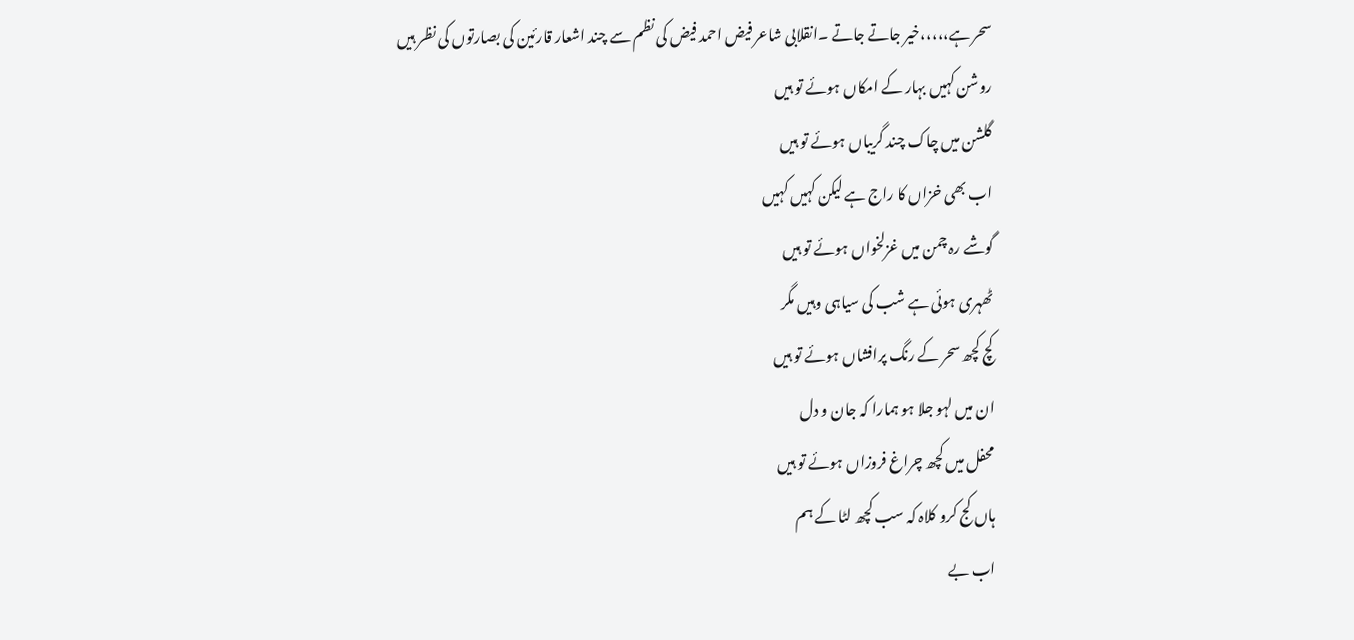سحر ہے،،،،،خیر جاتے جاتے ۔انقلابی شاعر فیض احمد فیض کی نظم سے چند اشعار قارئین کی بصارتوں کی نظر ہیں
روشن کہیں بہار کے امکاں ہوئے تو ہیں
گلشن میں چاک چند گریباں ہوئے تو ہیں
اب بھی خزاں کا راج ہے لیکن کہیں کہیں
گوشے رہ چمن میں غزلخواں ہوئے تو ہیں
ٹھہری ہوئی ہے شب کی سیاہی وہیں مگر
کچ کچھ سحر کے رنگ پرافشاں ہوئے تو ہیں
ان میں لہو جلا ہو ہمارا کہ جان و دل
محفل میں کچھ چراغ فروزاں ہوئے تو ہیں
ہاں کج کرو کلاہ کہ سب کچھ لٹا کے ہم
اب بے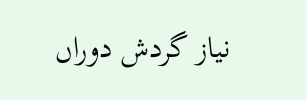نیاز گردش دوراں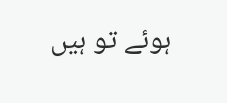ہوئے تو ہیں